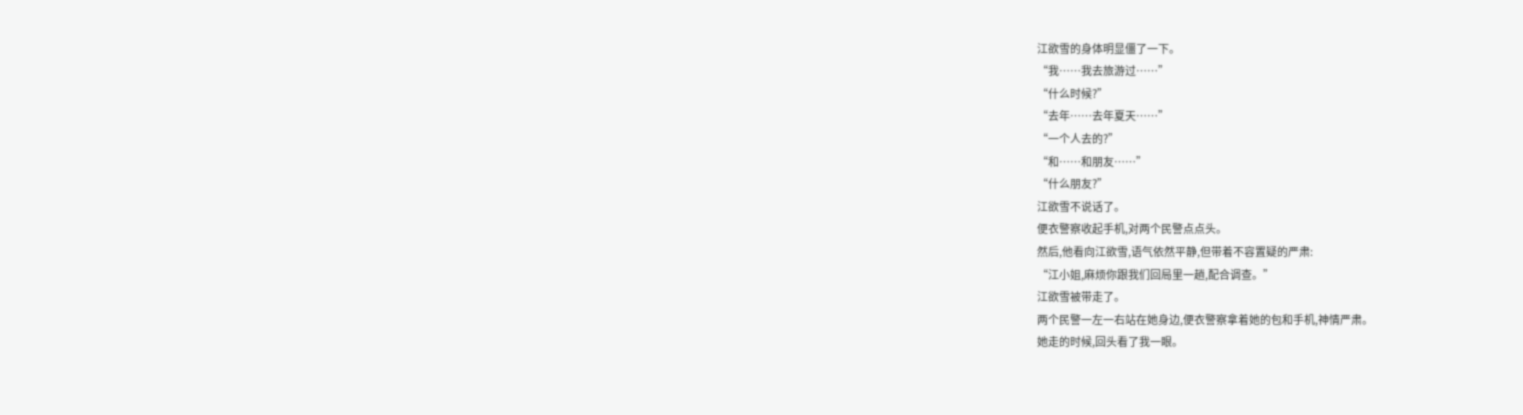江欲雪的身体明显僵了一下。
“我……我去旅游过……”
“什么时候?”
“去年……去年夏天……”
“一个人去的?”
“和……和朋友……”
“什么朋友?”
江欲雪不说话了。
便衣警察收起手机,对两个民警点点头。
然后,他看向江欲雪,语气依然平静,但带着不容置疑的严肃:
“江小姐,麻烦你跟我们回局里一趟,配合调查。”
江欲雪被带走了。
两个民警一左一右站在她身边,便衣警察拿着她的包和手机,神情严肃。
她走的时候,回头看了我一眼。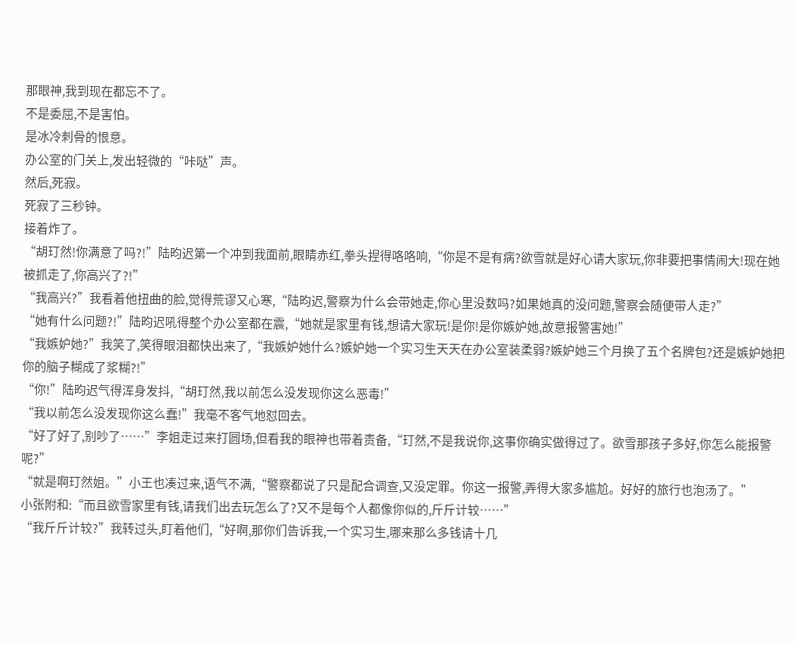那眼神,我到现在都忘不了。
不是委屈,不是害怕。
是冰冷刺骨的恨意。
办公室的门关上,发出轻微的“咔哒”声。
然后,死寂。
死寂了三秒钟。
接着炸了。
“胡玎然!你满意了吗?!”陆昀迟第一个冲到我面前,眼睛赤红,拳头捏得咯咯响,“你是不是有病?欲雪就是好心请大家玩,你非要把事情闹大!现在她被抓走了,你高兴了?!”
“我高兴?”我看着他扭曲的脸,觉得荒谬又心寒,“陆昀迟,警察为什么会带她走,你心里没数吗?如果她真的没问题,警察会随便带人走?”
“她有什么问题?!”陆昀迟吼得整个办公室都在震,“她就是家里有钱,想请大家玩!是你!是你嫉妒她,故意报警害她!”
“我嫉妒她?”我笑了,笑得眼泪都快出来了,“我嫉妒她什么?嫉妒她一个实习生天天在办公室装柔弱?嫉妒她三个月换了五个名牌包?还是嫉妒她把你的脑子糊成了浆糊?!”
“你!”陆昀迟气得浑身发抖,“胡玎然,我以前怎么没发现你这么恶毒!”
“我以前怎么没发现你这么蠢!”我毫不客气地怼回去。
“好了好了,别吵了……”李姐走过来打圆场,但看我的眼神也带着责备,“玎然,不是我说你,这事你确实做得过了。欲雪那孩子多好,你怎么能报警呢?”
“就是啊玎然姐。”小王也凑过来,语气不满,“警察都说了只是配合调查,又没定罪。你这一报警,弄得大家多尴尬。好好的旅行也泡汤了。”
小张附和:“而且欲雪家里有钱,请我们出去玩怎么了?又不是每个人都像你似的,斤斤计较……”
“我斤斤计较?”我转过头,盯着他们,“好啊,那你们告诉我,一个实习生,哪来那么多钱请十几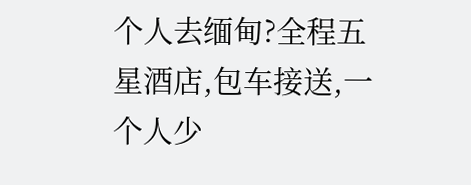个人去缅甸?全程五星酒店,包车接送,一个人少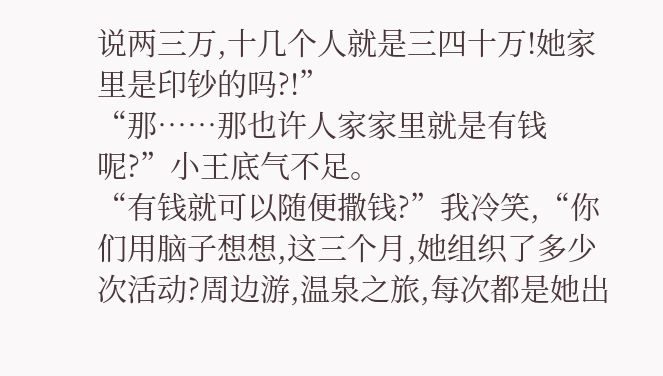说两三万,十几个人就是三四十万!她家里是印钞的吗?!”
“那……那也许人家家里就是有钱呢?”小王底气不足。
“有钱就可以随便撒钱?”我冷笑,“你们用脑子想想,这三个月,她组织了多少次活动?周边游,温泉之旅,每次都是她出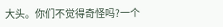大头。你们不觉得奇怪吗?一个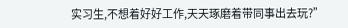实习生,不想着好好工作,天天琢磨着带同事出去玩?”